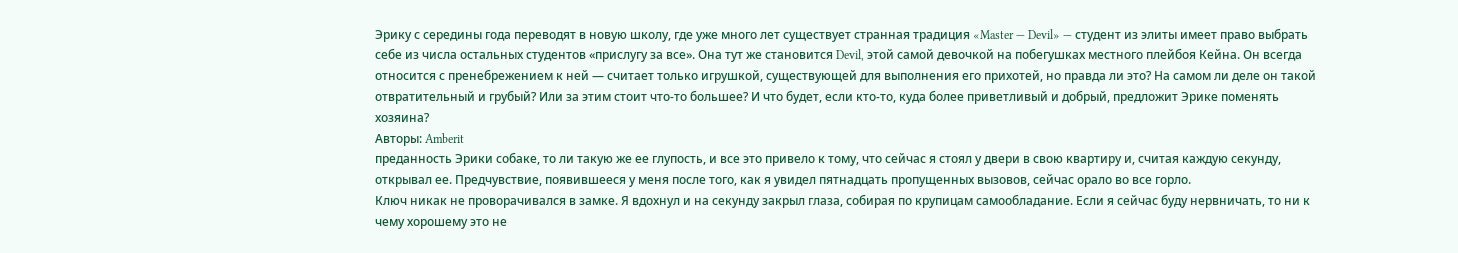Эрику с середины года переводят в новую школу, где уже много лет существует странная традиция «Master — Devil» — студент из элиты имеет право выбрать себе из числа остальных студентов «прислугу за все». Она тут же становится Devil, этой самой девочкой на побегушках местного плейбоя Кейна. Он всегда относится с пренебрежением к ней — считает только игрушкой, существующей для выполнения его прихотей, но правда ли это? На самом ли деле он такой отвратительный и грубый? Или за этим стоит что-то большее? И что будет, если кто-то, куда более приветливый и добрый, предложит Эрике поменять хозяина?
Авторы: Amberit
преданность Эрики собаке, то ли такую же ее глупость, и все это привело к тому, что сейчас я стоял у двери в свою квартиру и, считая каждую секунду, открывал ее. Предчувствие, появившееся у меня после того, как я увидел пятнадцать пропущенных вызовов, сейчас орало во все горло.
Ключ никак не проворачивался в замке. Я вдохнул и на секунду закрыл глаза, собирая по крупицам самообладание. Если я сейчас буду нервничать, то ни к чему хорошему это не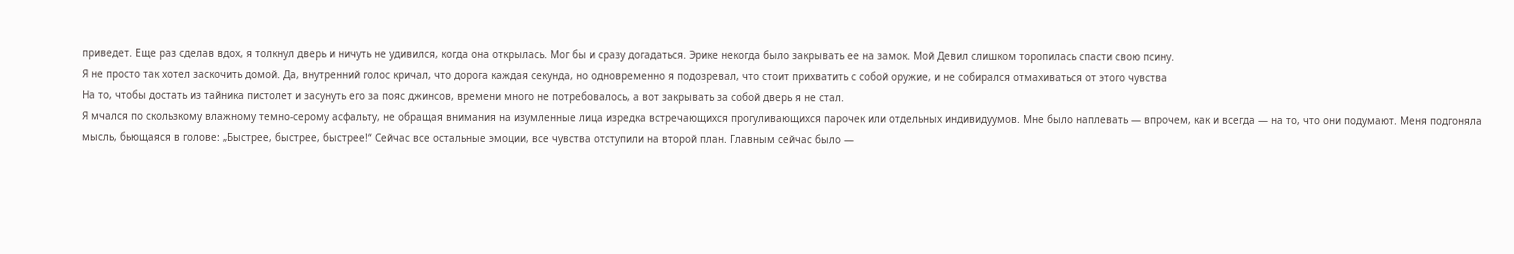приведет. Еще раз сделав вдох, я толкнул дверь и ничуть не удивился, когда она открылась. Мог бы и сразу догадаться. Эрике некогда было закрывать ее на замок. Мой Девил слишком торопилась спасти свою псину.
Я не просто так хотел заскочить домой. Да, внутренний голос кричал, что дорога каждая секунда, но одновременно я подозревал, что стоит прихватить с собой оружие, и не собирался отмахиваться от этого чувства
На то, чтобы достать из тайника пистолет и засунуть его за пояс джинсов, времени много не потребовалось, а вот закрывать за собой дверь я не стал.
Я мчался по скользкому влажному темно-серому асфальту, не обращая внимания на изумленные лица изредка встречающихся прогуливающихся парочек или отдельных индивидуумов. Мне было наплевать — впрочем, как и всегда — на то, что они подумают. Меня подгоняла мысль, бьющаяся в голове: „Быстрее, быстрее, быстрее!“ Сейчас все остальные эмоции, все чувства отступили на второй план. Главным сейчас было —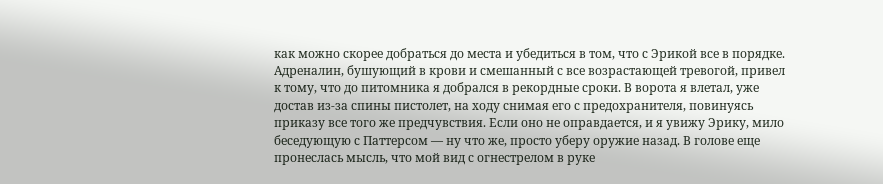как можно скорее добраться до места и убедиться в том, что с Эрикой все в порядке.
Адреналин, бушующий в крови и смешанный с все возрастающей тревогой, привел к тому, что до питомника я добрался в рекордные сроки. В ворота я влетал, уже достав из-за спины пистолет, на ходу снимая его с предохранителя, повинуясь приказу все того же предчувствия. Если оно не оправдается, и я увижу Эрику, мило беседующую с Паттерсом — ну что же, просто уберу оружие назад. В голове еще пронеслась мысль, что мой вид с огнестрелом в руке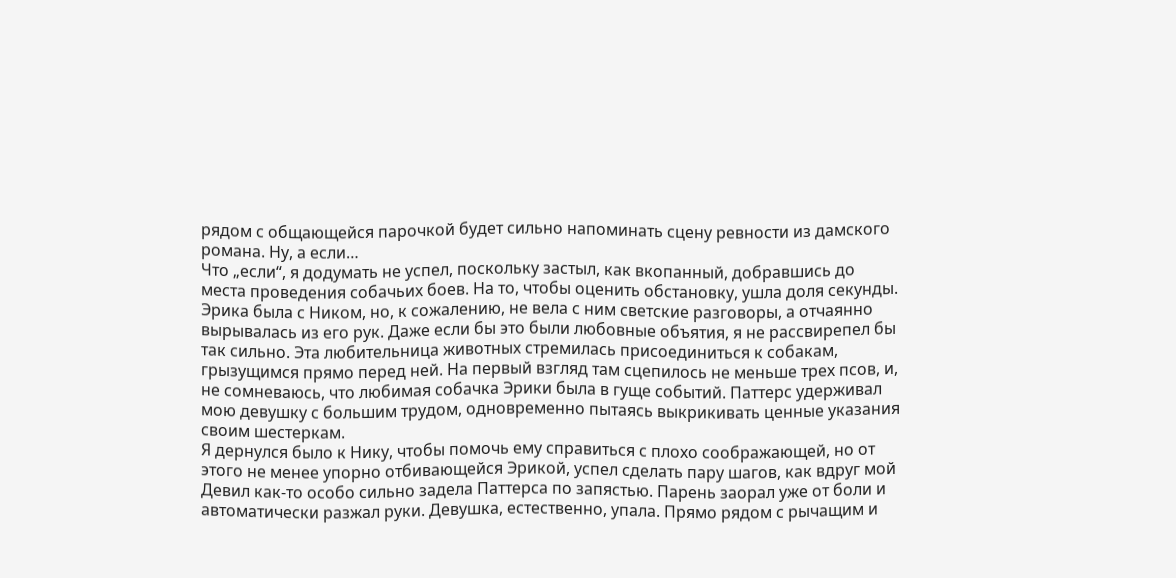рядом с общающейся парочкой будет сильно напоминать сцену ревности из дамского романа. Ну, а если…
Что „если“, я додумать не успел, поскольку застыл, как вкопанный, добравшись до места проведения собачьих боев. На то, чтобы оценить обстановку, ушла доля секунды. Эрика была с Ником, но, к сожалению, не вела с ним светские разговоры, а отчаянно вырывалась из его рук. Даже если бы это были любовные объятия, я не рассвирепел бы так сильно. Эта любительница животных стремилась присоединиться к собакам, грызущимся прямо перед ней. На первый взгляд там сцепилось не меньше трех псов, и, не сомневаюсь, что любимая собачка Эрики была в гуще событий. Паттерс удерживал мою девушку с большим трудом, одновременно пытаясь выкрикивать ценные указания своим шестеркам.
Я дернулся было к Нику, чтобы помочь ему справиться с плохо соображающей, но от этого не менее упорно отбивающейся Эрикой, успел сделать пару шагов, как вдруг мой Девил как-то особо сильно задела Паттерса по запястью. Парень заорал уже от боли и автоматически разжал руки. Девушка, естественно, упала. Прямо рядом с рычащим и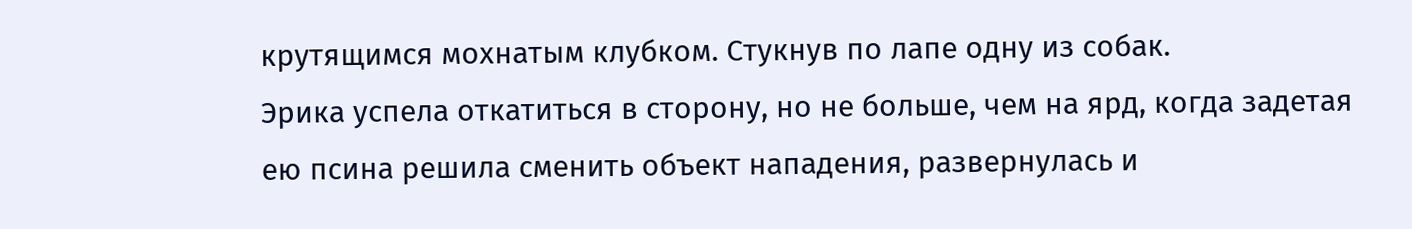крутящимся мохнатым клубком. Стукнув по лапе одну из собак.
Эрика успела откатиться в сторону, но не больше, чем на ярд, когда задетая ею псина решила сменить объект нападения, развернулась и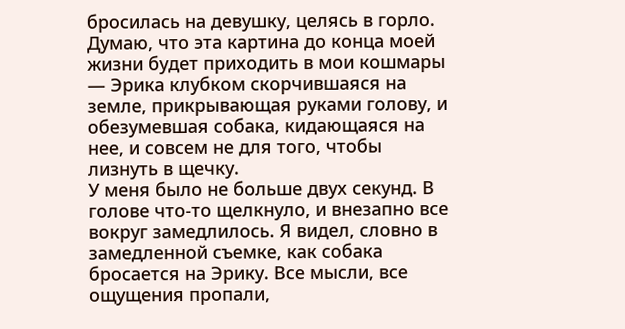бросилась на девушку, целясь в горло.
Думаю, что эта картина до конца моей жизни будет приходить в мои кошмары — Эрика клубком скорчившаяся на земле, прикрывающая руками голову, и обезумевшая собака, кидающаяся на нее, и совсем не для того, чтобы лизнуть в щечку.
У меня было не больше двух секунд. В голове что-то щелкнуло, и внезапно все вокруг замедлилось. Я видел, словно в замедленной съемке, как собака бросается на Эрику. Все мысли, все ощущения пропали,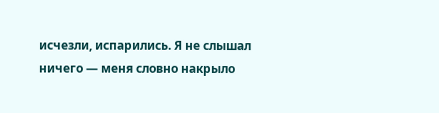исчезли, испарились. Я не слышал ничего — меня словно накрыло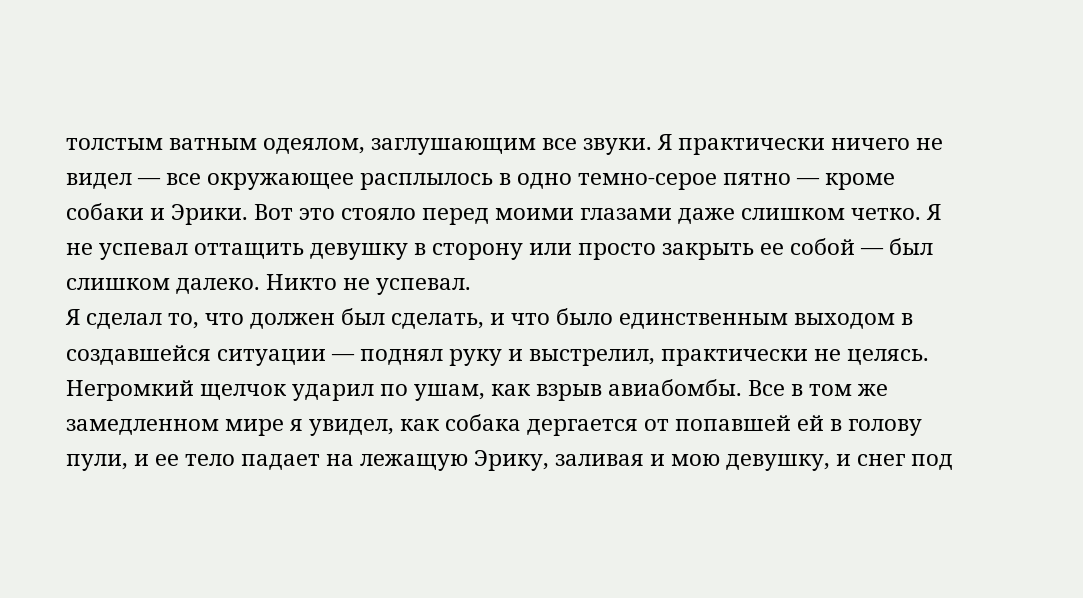толстым ватным одеялом, заглушающим все звуки. Я практически ничего не видел — все окружающее расплылось в одно темно-серое пятно — кроме собаки и Эрики. Вот это стояло перед моими глазами даже слишком четко. Я не успевал оттащить девушку в сторону или просто закрыть ее собой — был слишком далеко. Никто не успевал.
Я сделал то, что должен был сделать, и что было единственным выходом в создавшейся ситуации — поднял руку и выстрелил, практически не целясь. Негромкий щелчок ударил по ушам, как взрыв авиабомбы. Все в том же замедленном мире я увидел, как собака дергается от попавшей ей в голову пули, и ее тело падает на лежащую Эрику, заливая и мою девушку, и снег под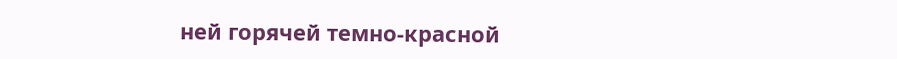ней горячей темно-красной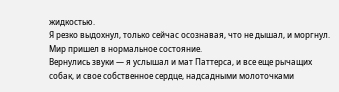жидкостью.
Я резко выдохнул, только сейчас осознавая, что не дышал, и моргнул. Мир пришел в нормальное состояние.
Вернулись звуки — я услышал и мат Паттерса, и все еще рычащих собак, и свое собственное сердце, надсадными молоточками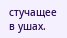стучащее в ушах.